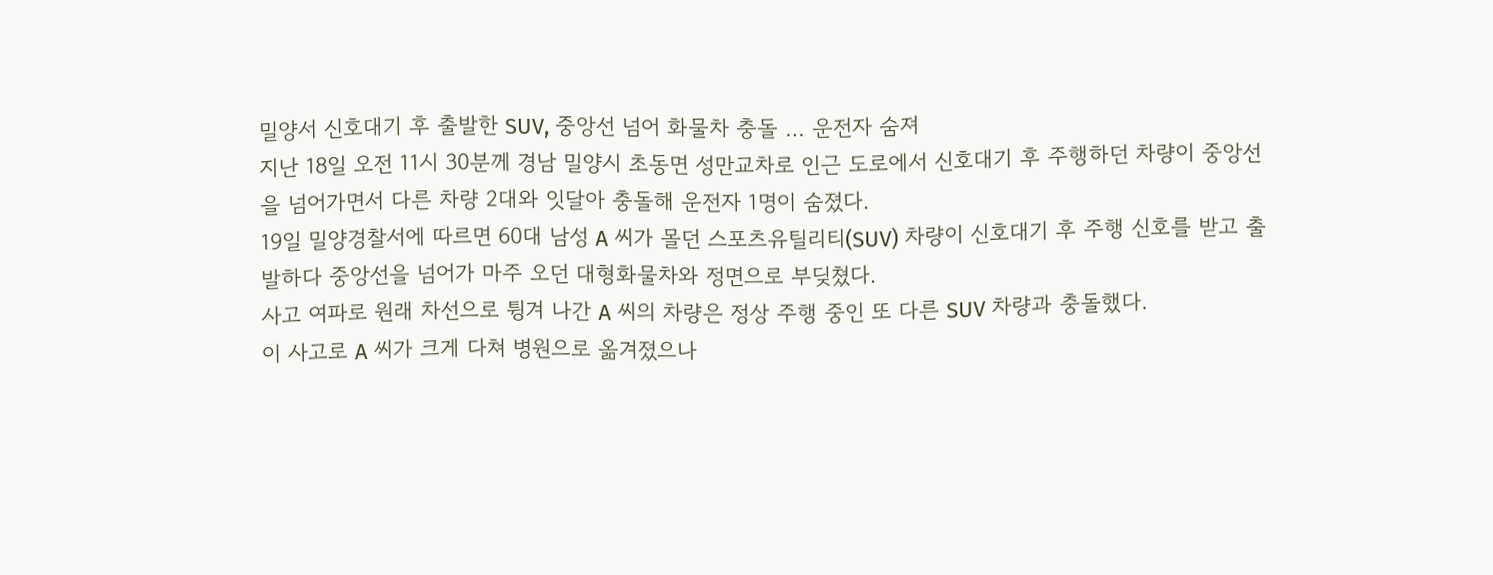밀양서 신호대기 후 출발한 SUV, 중앙선 넘어 화물차 충돌 … 운전자 숨져
지난 18일 오전 11시 30분께 경남 밀양시 초동면 성만교차로 인근 도로에서 신호대기 후 주행하던 차량이 중앙선을 넘어가면서 다른 차량 2대와 잇달아 충돌해 운전자 1명이 숨졌다.
19일 밀양경찰서에 따르면 60대 남성 A 씨가 몰던 스포츠유틸리티(SUV) 차량이 신호대기 후 주행 신호를 받고 출발하다 중앙선을 넘어가 마주 오던 대형화물차와 정면으로 부딪쳤다.
사고 여파로 원래 차선으로 튕겨 나간 A 씨의 차량은 정상 주행 중인 또 다른 SUV 차량과 충돌했다.
이 사고로 A 씨가 크게 다쳐 병원으로 옮겨졌으나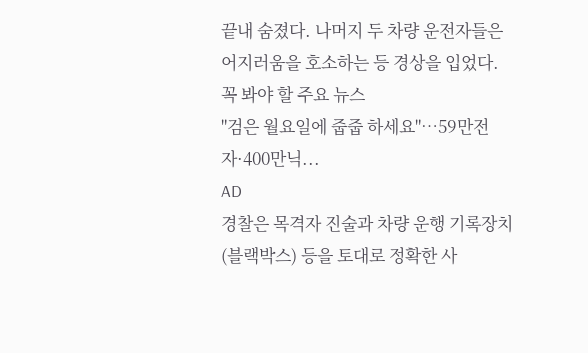끝내 숨졌다. 나머지 두 차량 운전자들은 어지러움을 호소하는 등 경상을 입었다.
꼭 봐야 할 주요 뉴스
"검은 월요일에 줍줍 하세요"…59만전자·400만닉...
AD
경찰은 목격자 진술과 차량 운행 기록장치(블랙박스) 등을 토대로 정확한 사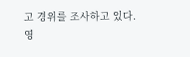고 경위를 조사하고 있다.
영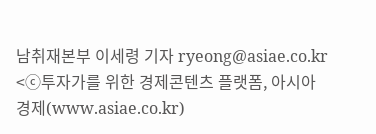남취재본부 이세령 기자 ryeong@asiae.co.kr
<ⓒ투자가를 위한 경제콘텐츠 플랫폼, 아시아경제(www.asiae.co.kr)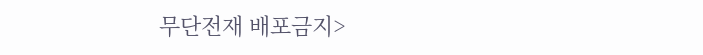무단전재 배포금지>